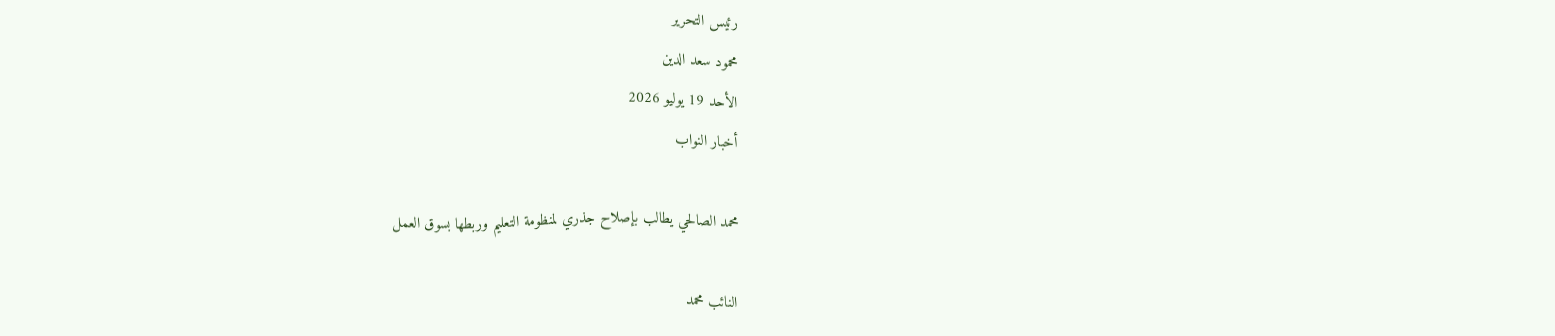رئيس التحرير
محمود سعد الدين
الأحد 19 يوليو 2026
أخبار النواب

محمد الصالحي يطالب بإصلاح جذري لمنظومة التعليم وربطها بسوق العمل

النائب محمد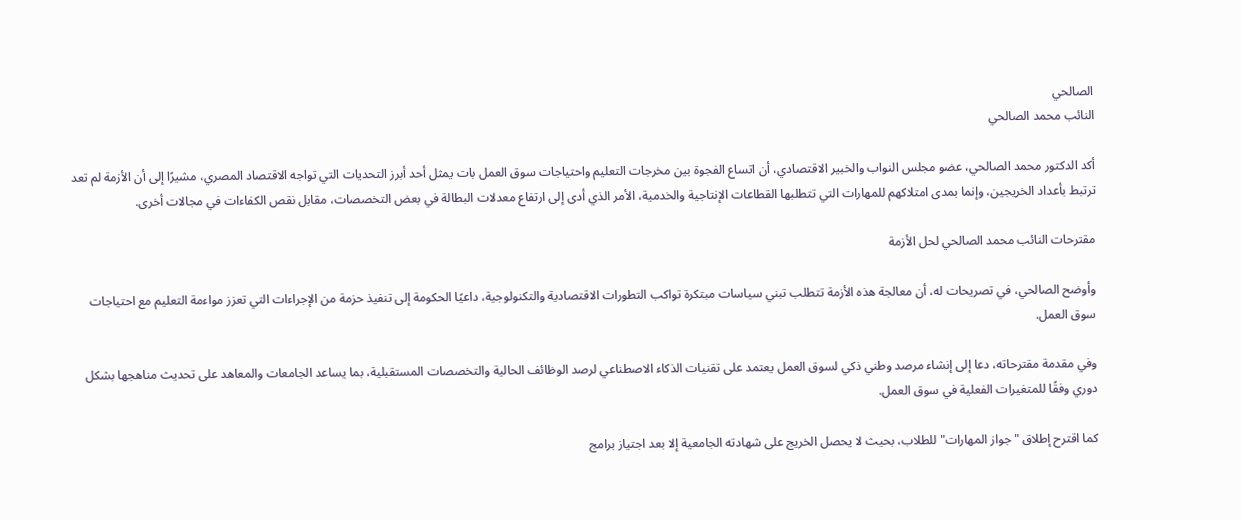الصالحي
النائب محمد الصالحي

أكد الدكتور محمد الصالحي، عضو مجلس النواب والخبير الاقتصادي، أن اتساع الفجوة بين مخرجات التعليم واحتياجات سوق العمل بات يمثل أحد أبرز التحديات التي تواجه الاقتصاد المصري، مشيرًا إلى أن الأزمة لم تعد ترتبط بأعداد الخريجين، وإنما بمدى امتلاكهم للمهارات التي تتطلبها القطاعات الإنتاجية والخدمية، الأمر الذي أدى إلى ارتفاع معدلات البطالة في بعض التخصصات، مقابل نقص الكفاءات في مجالات أخرى.

مقترحات النائب محمد الصالحي لحل الأزمة

وأوضح الصالحي، في تصريحات له، أن معالجة هذه الأزمة تتطلب تبني سياسات مبتكرة تواكب التطورات الاقتصادية والتكنولوجية، داعيًا الحكومة إلى تنفيذ حزمة من الإجراءات التي تعزز مواءمة التعليم مع احتياجات سوق العمل.

وفي مقدمة مقترحاته، دعا إلى إنشاء مرصد وطني ذكي لسوق العمل يعتمد على تقنيات الذكاء الاصطناعي لرصد الوظائف الحالية والتخصصات المستقبلية، بما يساعد الجامعات والمعاهد على تحديث مناهجها بشكل دوري وفقًا للمتغيرات الفعلية في سوق العمل.

كما اقترح إطلاق "جواز المهارات" للطلاب، بحيث لا يحصل الخريج على شهادته الجامعية إلا بعد اجتياز برامج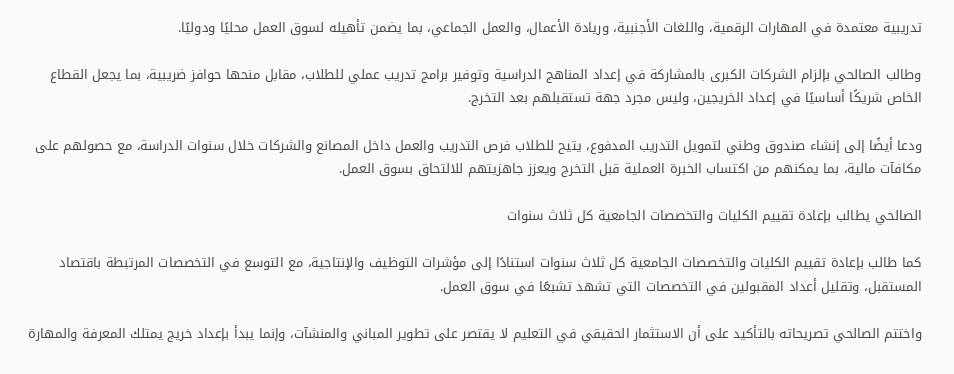تدريبية معتمدة في المهارات الرقمية، واللغات الأجنبية، وريادة الأعمال، والعمل الجماعي، بما يضمن تأهيله لسوق العمل محليًا ودوليًا.

وطالب الصالحي بإلزام الشركات الكبرى بالمشاركة في إعداد المناهج الدراسية وتوفير برامج تدريب عملي للطلاب، مقابل منحها حوافز ضريبية، بما يجعل القطاع الخاص شريكًا أساسيًا في إعداد الخريجين، وليس مجرد جهة تستقبلهم بعد التخرج.

ودعا أيضًا إلى إنشاء صندوق وطني لتمويل التدريب المدفوع، يتيح للطلاب فرص التدريب والعمل داخل المصانع والشركات خلال سنوات الدراسة، مع حصولهم على مكافآت مالية، بما يمكنهم من اكتساب الخبرة العملية قبل التخرج ويعزز جاهزيتهم للالتحاق بسوق العمل.

الصالحي يطالب بإعادة تقييم الكليات والتخصصات الجامعية كل ثلاث سنوات

كما طالب بإعادة تقييم الكليات والتخصصات الجامعية كل ثلاث سنوات استنادًا إلى مؤشرات التوظيف والإنتاجية، مع التوسع في التخصصات المرتبطة باقتصاد المستقبل، وتقليل أعداد المقبولين في التخصصات التي تشهد تشبعًا في سوق العمل.

واختتم الصالحي تصريحاته بالتأكيد على أن الاستثمار الحقيقي في التعليم لا يقتصر على تطوير المباني والمنشآت، وإنما يبدأ بإعداد خريج يمتلك المعرفة والمهارة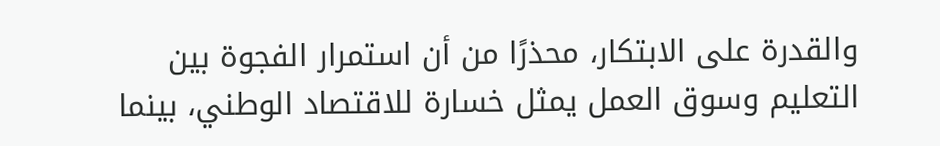والقدرة على الابتكار، محذرًا من أن استمرار الفجوة بين التعليم وسوق العمل يمثل خسارة للاقتصاد الوطني، بينما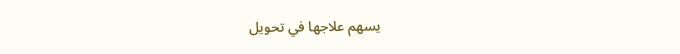يسهم علاجها في تحويل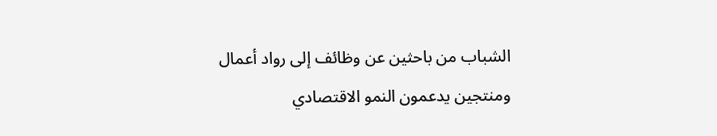الشباب من باحثين عن وظائف إلى رواد أعمال ومنتجين يدعمون النمو الاقتصادي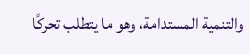والتنمية المستدامة، وهو ما يتطلب تحركًا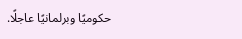حكوميًا وبرلمانيًا عاجلًا.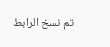تم نسخ الرابط